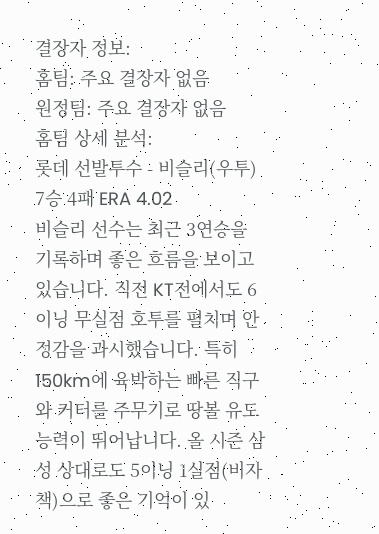결장자 정보:
홈팀: 주요 결장자 없음
원정팀: 주요 결장자 없음
홈팀 상세 분석:
롯데 선발투수 - 비슬리(우투) 7승 4패 ERA 4.02
비슬리 선수는 최근 3연승을 기록하며 좋은 흐름을 보이고 있습니다. 직전 KT전에서도 6이닝 무실점 호투를 펼치며 안정감을 과시했습니다. 특히 150km에 육박하는 빠른 직구와 커터를 주무기로 땅볼 유도 능력이 뛰어납니다. 올 시즌 삼성 상대로도 5이닝 1실점(비자책)으로 좋은 기억이 있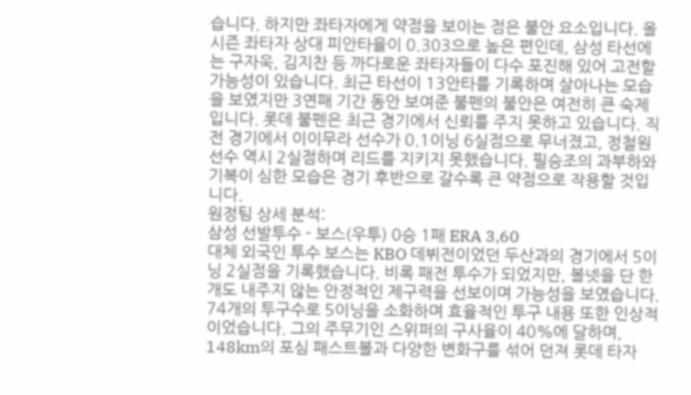습니다. 하지만 좌타자에게 약점을 보이는 점은 불안 요소입니다. 올 시즌 좌타자 상대 피안타율이 0.303으로 높은 편인데, 삼성 타선에는 구자욱, 김지찬 등 까다로운 좌타자들이 다수 포진해 있어 고전할 가능성이 있습니다. 최근 타선이 13안타를 기록하며 살아나는 모습을 보였지만 3연패 기간 동안 보여준 불펜의 불안은 여전히 큰 숙제입니다. 롯데 불펜은 최근 경기에서 신뢰를 주지 못하고 있습니다. 직전 경기에서 이이무라 선수가 0.1이닝 6실점으로 무너졌고, 정철원 선수 역시 2실점하며 리드를 지키지 못했습니다. 필승조의 과부하와 기복이 심한 모습은 경기 후반으로 갈수록 큰 약점으로 작용할 것입니다.
원정팀 상세 분석:
삼성 선발투수 - 보스(우투) 0승 1패 ERA 3,60
대체 외국인 투수 보스는 KBO 데뷔전이었던 두산과의 경기에서 5이닝 2실점을 기록했습니다. 비록 패전 투수가 되었지만, 볼넷을 단 한 개도 내주지 않는 안정적인 제구력을 선보이며 가능성을 보였습니다. 74개의 투구수로 5이닝을 소화하며 효율적인 투구 내용 또한 인상적이었습니다. 그의 주무기인 스위퍼의 구사율이 40%에 달하며, 148km의 포심 패스트볼과 다양한 변화구를 섞어 던져 롯데 타자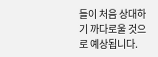들이 처음 상대하기 까다로울 것으로 예상됩니다.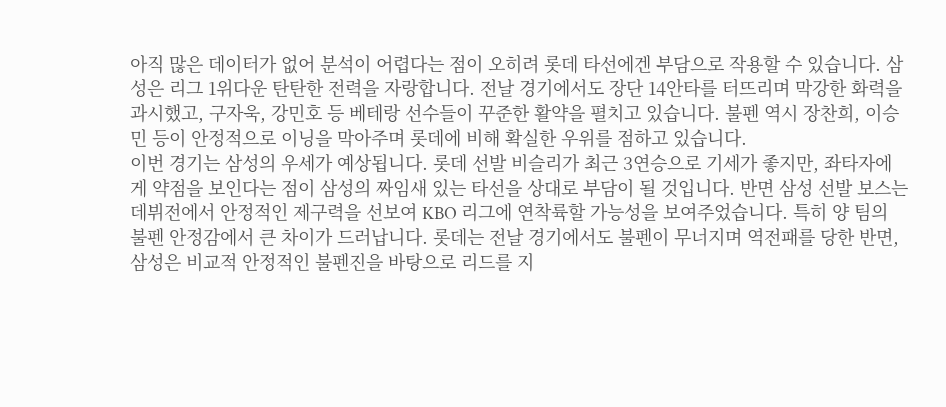아직 많은 데이터가 없어 분석이 어렵다는 점이 오히려 롯데 타선에겐 부담으로 작용할 수 있습니다. 삼성은 리그 1위다운 탄탄한 전력을 자랑합니다. 전날 경기에서도 장단 14안타를 터뜨리며 막강한 화력을 과시했고, 구자욱, 강민호 등 베테랑 선수들이 꾸준한 활약을 펼치고 있습니다. 불펜 역시 장찬희, 이승민 등이 안정적으로 이닝을 막아주며 롯데에 비해 확실한 우위를 점하고 있습니다.
이번 경기는 삼성의 우세가 예상됩니다. 롯데 선발 비슬리가 최근 3연승으로 기세가 좋지만, 좌타자에게 약점을 보인다는 점이 삼성의 짜임새 있는 타선을 상대로 부담이 될 것입니다. 반면 삼성 선발 보스는 데뷔전에서 안정적인 제구력을 선보여 KBO 리그에 연착륙할 가능성을 보여주었습니다. 특히 양 팀의 불펜 안정감에서 큰 차이가 드러납니다. 롯데는 전날 경기에서도 불펜이 무너지며 역전패를 당한 반면, 삼성은 비교적 안정적인 불펜진을 바탕으로 리드를 지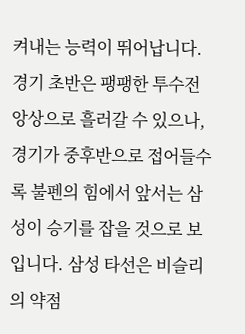켜내는 능력이 뛰어납니다. 경기 초반은 팽팽한 투수전 앙상으로 흘러갈 수 있으나, 경기가 중후반으로 접어들수록 불펜의 힘에서 앞서는 삼성이 승기를 잡을 것으로 보입니다. 삼성 타선은 비슬리의 약점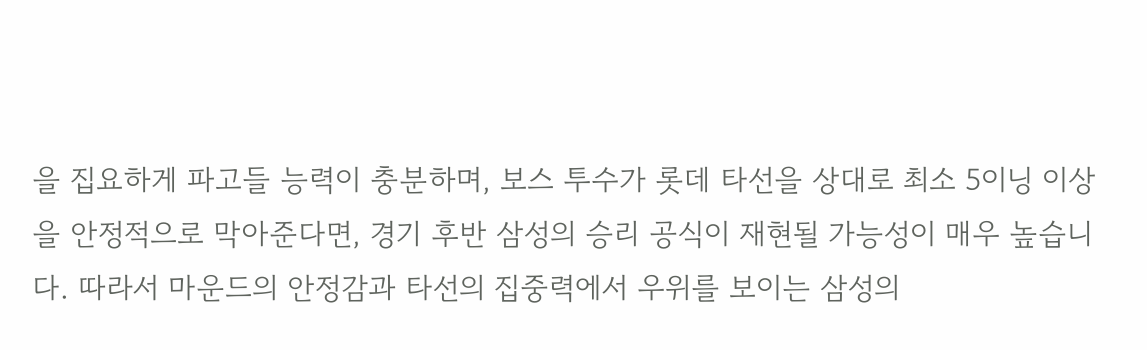을 집요하게 파고들 능력이 충분하며, 보스 투수가 롯데 타선을 상대로 최소 5이닝 이상을 안정적으로 막아준다면, 경기 후반 삼성의 승리 공식이 재현될 가능성이 매우 높습니다. 따라서 마운드의 안정감과 타선의 집중력에서 우위를 보이는 삼성의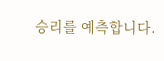승리를 예측합니다.